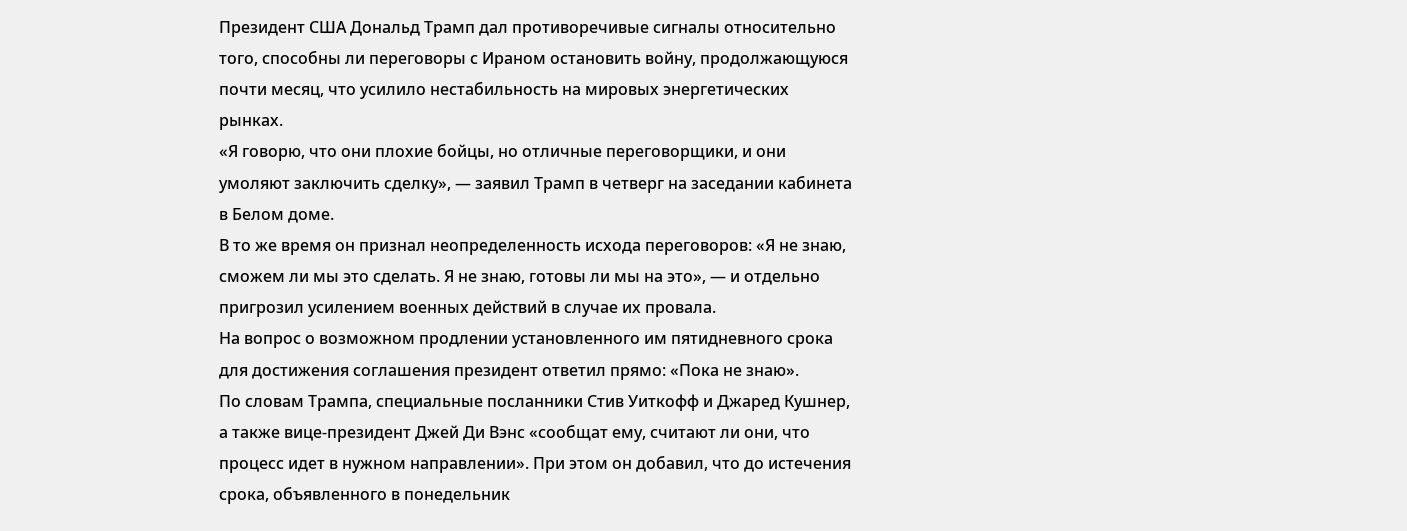Президент США Дональд Трамп дал противоречивые сигналы относительно того, способны ли переговоры с Ираном остановить войну, продолжающуюся почти месяц, что усилило нестабильность на мировых энергетических рынках.
«Я говорю, что они плохие бойцы, но отличные переговорщики, и они умоляют заключить сделку», — заявил Трамп в четверг на заседании кабинета в Белом доме.
В то же время он признал неопределенность исхода переговоров: «Я не знаю, сможем ли мы это сделать. Я не знаю, готовы ли мы на это», — и отдельно пригрозил усилением военных действий в случае их провала.
На вопрос о возможном продлении установленного им пятидневного срока для достижения соглашения президент ответил прямо: «Пока не знаю».
По словам Трампа, специальные посланники Стив Уиткофф и Джаред Кушнер, а также вице-президент Джей Ди Вэнс «сообщат ему, считают ли они, что процесс идет в нужном направлении». При этом он добавил, что до истечения срока, объявленного в понедельник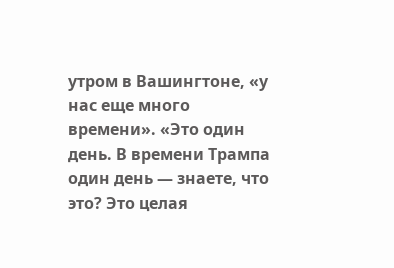утром в Вашингтоне, «у нас еще много времени». «Это один день. В времени Трампа один день — знаете, что это? Это целая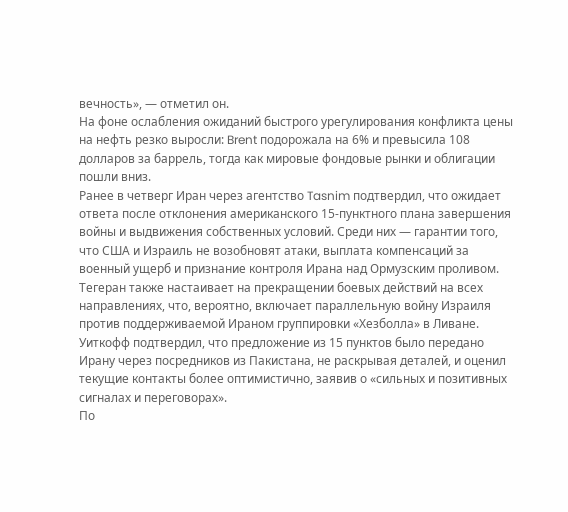вечность», — отметил он.
На фоне ослабления ожиданий быстрого урегулирования конфликта цены на нефть резко выросли: Brent подорожала на 6% и превысила 108 долларов за баррель, тогда как мировые фондовые рынки и облигации пошли вниз.
Ранее в четверг Иран через агентство Tasnim подтвердил, что ожидает ответа после отклонения американского 15-пунктного плана завершения войны и выдвижения собственных условий. Среди них — гарантии того, что США и Израиль не возобновят атаки, выплата компенсаций за военный ущерб и признание контроля Ирана над Ормузским проливом.
Тегеран также настаивает на прекращении боевых действий на всех направлениях, что, вероятно, включает параллельную войну Израиля против поддерживаемой Ираном группировки «Хезболла» в Ливане.
Уиткофф подтвердил, что предложение из 15 пунктов было передано Ирану через посредников из Пакистана, не раскрывая деталей, и оценил текущие контакты более оптимистично, заявив о «сильных и позитивных сигналах и переговорах».
По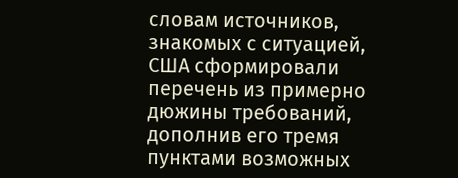словам источников, знакомых с ситуацией, США сформировали перечень из примерно дюжины требований, дополнив его тремя пунктами возможных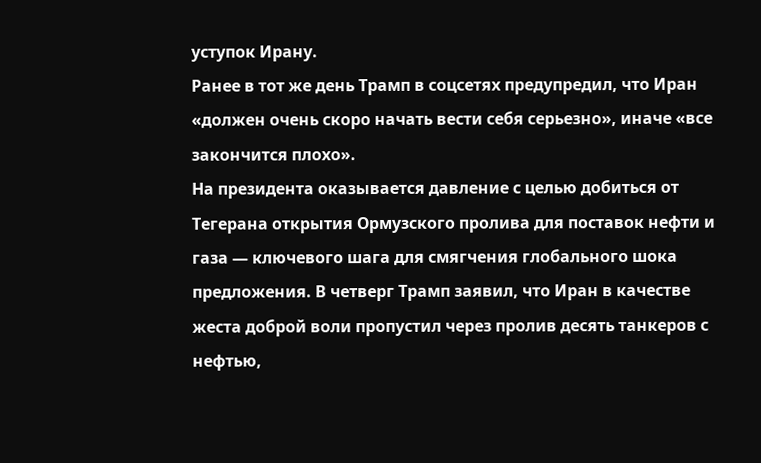уступок Ирану.
Ранее в тот же день Трамп в соцсетях предупредил, что Иран «должен очень скоро начать вести себя серьезно», иначе «все закончится плохо».
На президента оказывается давление с целью добиться от Тегерана открытия Ормузского пролива для поставок нефти и газа — ключевого шага для смягчения глобального шока предложения. В четверг Трамп заявил, что Иран в качестве жеста доброй воли пропустил через пролив десять танкеров с нефтью,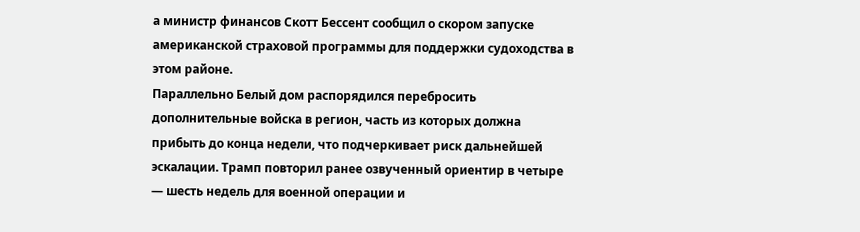а министр финансов Скотт Бессент сообщил о скором запуске американской страховой программы для поддержки судоходства в этом районе.
Параллельно Белый дом распорядился перебросить дополнительные войска в регион, часть из которых должна прибыть до конца недели, что подчеркивает риск дальнейшей эскалации. Трамп повторил ранее озвученный ориентир в четыре — шесть недель для военной операции и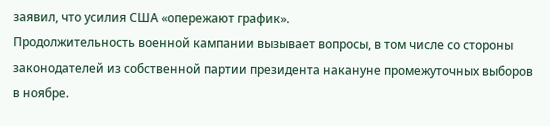заявил, что усилия США «опережают график».
Продолжительность военной кампании вызывает вопросы, в том числе со стороны законодателей из собственной партии президента накануне промежуточных выборов в ноябре.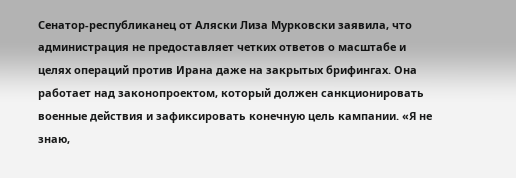Сенатор-республиканец от Аляски Лиза Мурковски заявила, что администрация не предоставляет четких ответов о масштабе и целях операций против Ирана даже на закрытых брифингах. Она работает над законопроектом, который должен санкционировать военные действия и зафиксировать конечную цель кампании. «Я не знаю,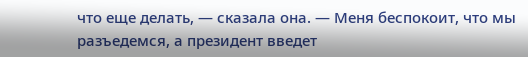что еще делать, — сказала она. — Меня беспокоит, что мы разъедемся, а президент введет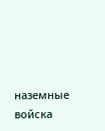наземные войска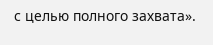с целью полного захвата».